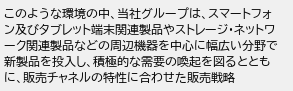このような環境の中、当社グループは、スマートフォン及びタブレット端末関連製品やストレージ・ネットワーク関連製品などの周辺機器を中心に幅広い分野で新製品を投入し、積極的な需要の喚起を図るとともに、販売チャネルの特性に合わせた販売戦略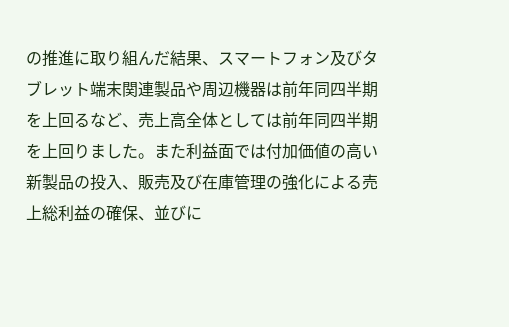の推進に取り組んだ結果、スマートフォン及びタブレット端末関連製品や周辺機器は前年同四半期を上回るなど、売上高全体としては前年同四半期を上回りました。また利益面では付加価値の高い新製品の投入、販売及び在庫管理の強化による売上総利益の確保、並びに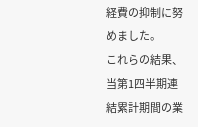経費の抑制に努めました。
これらの結果、当第1四半期連結累計期間の業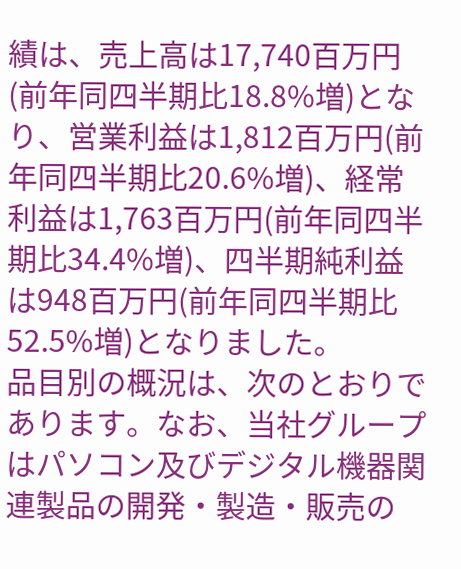績は、売上高は17,740百万円(前年同四半期比18.8%増)となり、営業利益は1,812百万円(前年同四半期比20.6%増)、経常利益は1,763百万円(前年同四半期比34.4%増)、四半期純利益は948百万円(前年同四半期比52.5%増)となりました。
品目別の概況は、次のとおりであります。なお、当社グループはパソコン及びデジタル機器関連製品の開発・製造・販売の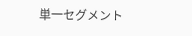単一セグメント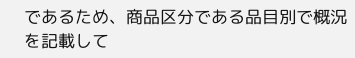であるため、商品区分である品目別で概況を記載して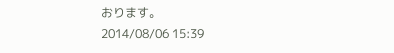おります。
2014/08/06 15:39